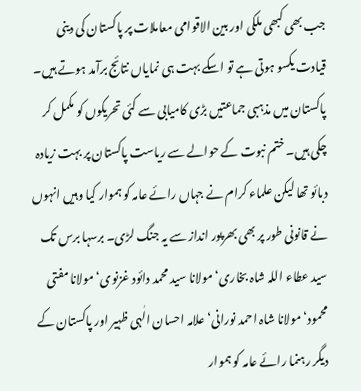جب بھی کبھی ملکی اور بین الاقوامی معاملات پر پاکستان کی دینی قیادت یکسو ہوتی ہے تو اسکے بہت ہی نمایاں نتائج برآمد ہوتے ہیں۔ پاکستان میں مذہبی جماعتیں بڑی کامیابی سے کئی تحریکوں کو مکمل کر چکی ہیں۔ ختم نبوت کے حوالے سے ریاست پاکستان پر بہت زیادہ دبائو تھا لیکن علماء کرام نے جہاں رائے عامہ کو ہموار کیا وہیں انہوں نے قانونی طور پر بھی بھرپور انداز سے یہ جنگ لڑی۔ برسہا برس تک سید عطاء اللہ شاہ بخاری‘ مولانا سید محمد دائود غزنوی‘ مولانا مفتی محمود‘ مولانا شاہ احمد نورانی‘ علامہ احسان الٰہی ظہیر اور پاکستان کے دیگر رہنما رائے عامہ کو ہموار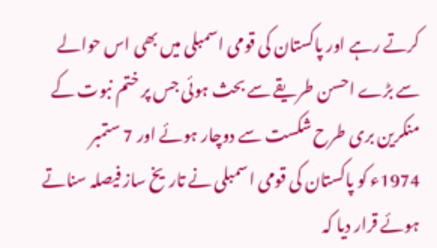کرتے رہے اور پاکستان کی قومی اسمبلی میں بھی اس حوالے سے بڑے احسن طریقے سے بحث ہوئی جس پر ختم نبوت کے منکرین بری طرح شکست سے دوچار ہوئے اور 7 ستمبر 1974ء کو پاکستان کی قومی اسمبلی نے تاریخ ساز فیصلہ سناتے ہوئے قرار دیا کہ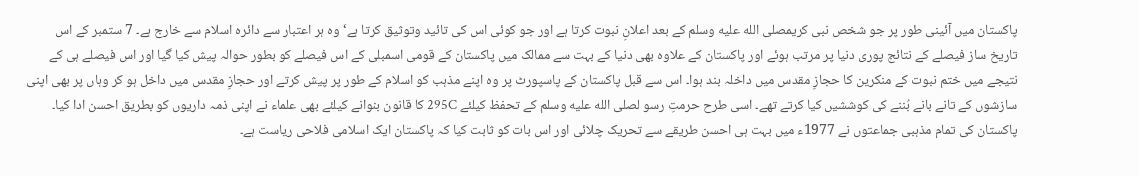پاکستان میں آئینی طور پر جو شخص نبی کریمصلى الله عليه وسلم کے بعد اعلانِ نبوت کرتا ہے اور جو کوئی اس کی تائید وتوثیق کرتا ہے‘ وہ ہر اعتبار سے دائرہ اسلام سے خارج ہے۔ 7 ستمبر کے اس تاریخ ساز فیصلے کے نتائج پوری دنیا پر مرتب ہوئے اور پاکستان کے علاوہ بھی دنیا کے بہت سے ممالک میں پاکستان کے قومی اسمبلی کے اس فیصلے کو بطور حوالہ پیش کیا گیا اور اس فیصلے ہی کے نتیجے میں ختم نبوت کے منکرین کا حجازِ مقدس میں داخلہ بند ہوا۔ اس سے قبل پاکستان کے پاسپورٹ پر وہ اپنے مذہب کو اسلام کے طور پر پیش کرتے اور حجازِ مقدس میں داخل ہو کر وہاں پر بھی اپنی سازشوں کے تانے بانے بُننے کی کوششیں کیا کرتے تھے۔ اسی طرح حرمتِ رسو لصلى الله عليه وسلم کے تحفظ کیلئے 295C کا قانون بنوانے کیلئے بھی علماء نے اپنی ذمہ داریوں کو بطریق احسن ادا کیا۔ پاکستان کی تمام مذہبی جماعتوں نے 1977ء میں بہت ہی احسن طریقے سے تحریک چلائی اور اس بات کو ثابت کیا کہ پاکستان ایک اسلامی فلاحی ریاست ہے۔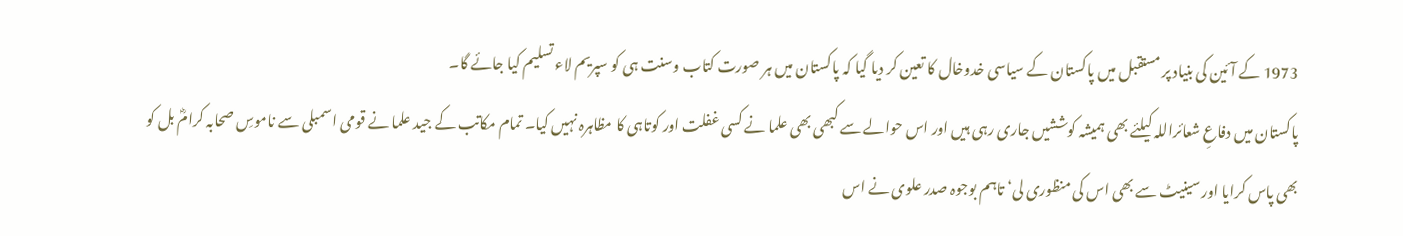1973 کے آئین کی بنیاد پر مستقبل میں پاکستان کے سیاسی خدوخال کا تعین کر دیا گیا کہ پاکستان میں ہر صورت کتاب وسنت ہی کو سپریم لاء تسلیم کیا جائے گا۔
پاکستان میں دفاعِ شعائراللہ کیلئے بھی ہمیشہ کوششیں جاری رہی ہیں اور اس حوالے سے کبھی بھی علما نے کسی غفلت اور کوتاہی کا مظاہرہ نہیں کیا۔ تمام مکاتب کے جید علما نے قومی اسمبلی سے ناموسِ صحابہ کرامؓ بل کو بھی پاس کرایا اور سینیٹ سے بھی اس کی منظوری لی‘ تاہم بوجوہ صدر علوی نے اس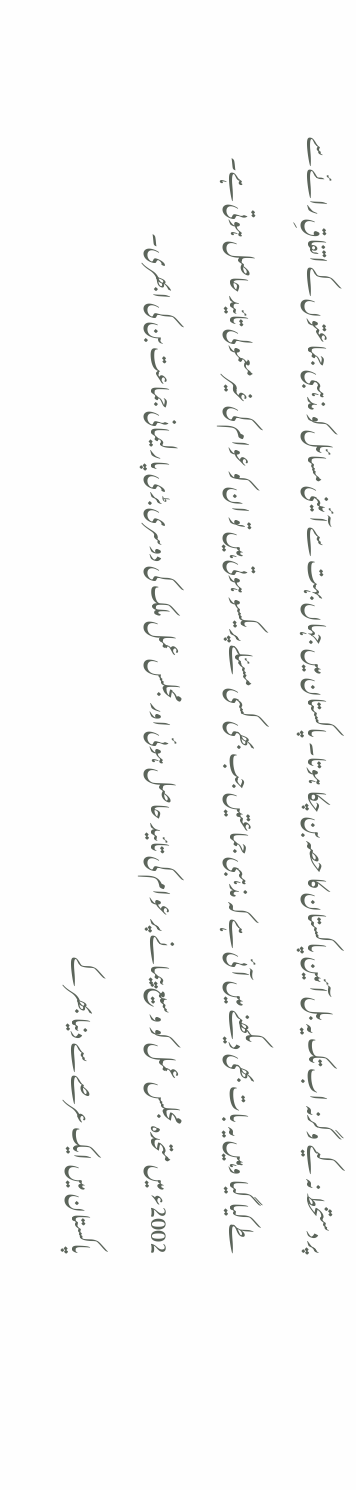پر دستخط نہ کیے وگرنہ اب تک یہ بل آئین پاکستان کا حصہ بن چکا ہوتا۔ پاکستان میں جہاں بہت سے آئینی مسائل کو مذہبی جماعتوں کے اتفاقِ رائے سے طے کیا گیا وہیں یہ بات بھی دیکھنے میں آئی ہے کہ مذہبی جماعتیں جب بھی کسی مسئلے پر یکسو ہوتی ہیں تو ان کو عوام کی غیر معمولی تائید حاصل ہوتی ہے۔ 2002ء میں متحدہ مجلس عمل کو وسیع پیمانے پر عوام کی تائید حاصل ہوئی اور مجلس عمل ملک کی دوسری بڑی پارلیمانی جماعت بن کی ابھری۔
پاکستان میں ایک عرصے سے دنیا بھر کے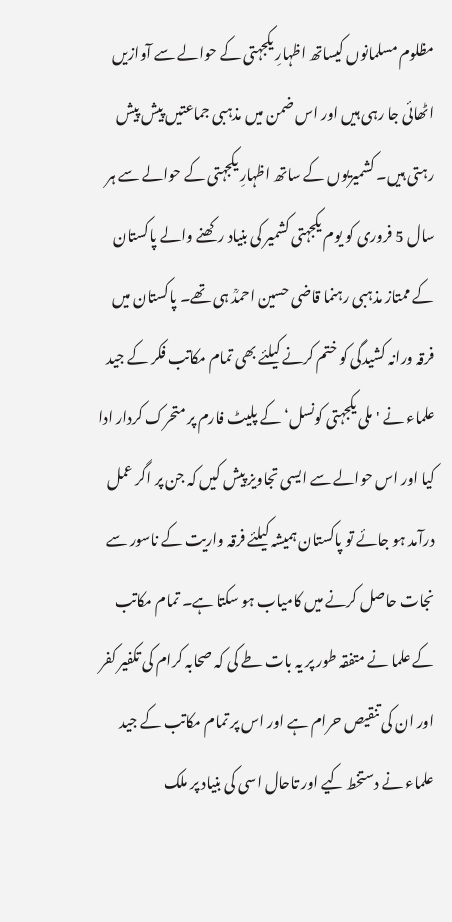مظلوم مسلمانوں کیساتھ اظہارِ یکجہتی کے حوالے سے آوازیں اٹھائی جا رہی ہیں اور اس ضمن میں مذہبی جماعتیں پیش پیش رہتی ہیں۔ کشمیریوں کے ساتھ اظہارِ یکجہتی کے حوالے سے ہر سال 5 فروری کو یوم یکجہتی کشمیر کی بنیاد رکھنے والے پاکستان کے ممتاز مذہبی رہنما قاضی حسین احمدؒ ہی تھے۔ پاکستان میں فرقہ ورانہ کشیدگی کو ختم کرنے کیلئے بھی تمام مکاتب فکر کے جید علماء نے 'ملی یکجہتی کونسل‘ کے پلیٹ فارم پر متحرک کردار ادا کیا اور اس حوالے سے ایسی تجاویز پیش کیں کہ جن پر اگر عمل درآمد ہو جائے تو پاکستان ہمیشہ کیلئے فرقہ واریت کے ناسور سے نجات حاصل کرنے میں کامیاب ہو سکتا ہے۔ تمام مکاتب کے علما نے متفقہ طور پر یہ بات طے کی کہ صحابہ کرام کی تکفیر کفر اور ان کی تنقیص حرام ہے اور اس پر تمام مکاتب کے جید علماء نے دستخط کیے اور تاحال اسی کی بنیاد پر ملک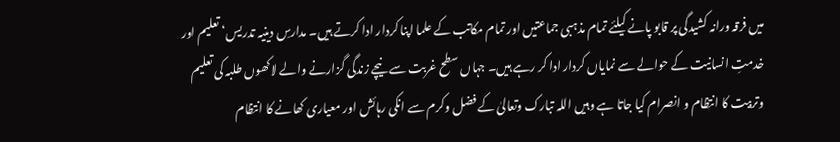میں فرقہ ورانہ کشیدگی پر قابو پانے کیلئے تمام مذہبی جماعتیں اور تمام مکاتب کے علما اپنا کردار ادا کرتے ہیں۔ مدارسِ دینیہ تدریس‘ تعلیم اور خدمتِ انسانیت کے حوالے سے نمایاں کردار ادا کر رہے ہیں۔ جہاں سطح غربت سے نیچے زندگی گزارنے والے لاکھوں طلبہ کی تعلیم وتربیت کا انتظام و انصرام کیا جاتا ہے وہیں اللہ تبارک وتعالیٰ کے فضل وکرم سے انکی رہائش اور معیاری کھانے کا انتظام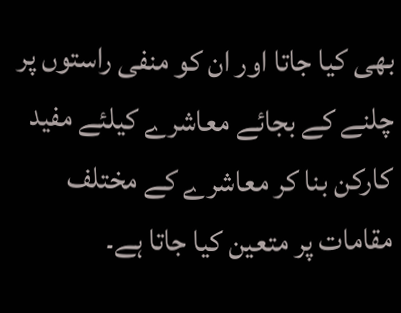بھی کیا جاتا اور ان کو منفی راستوں پر چلنے کے بجائے معاشرے کیلئے مفید کارکن بنا کر معاشرے کے مختلف مقامات پر متعین کیا جاتا ہے۔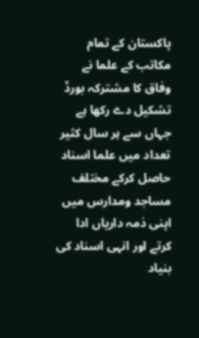پاکستان کے تمام مکاتب کے علما نے وفاق کا مشترکہ بورڈ تشکیل دے رکھا ہے جہاں سے ہر سال کثیر تعداد میں علما اسناد حاصل کرکے مختلف مساجد ومدارس میں اپنی ذمہ داریاں ادا کرتے اور انہی اسناد کی بنیاد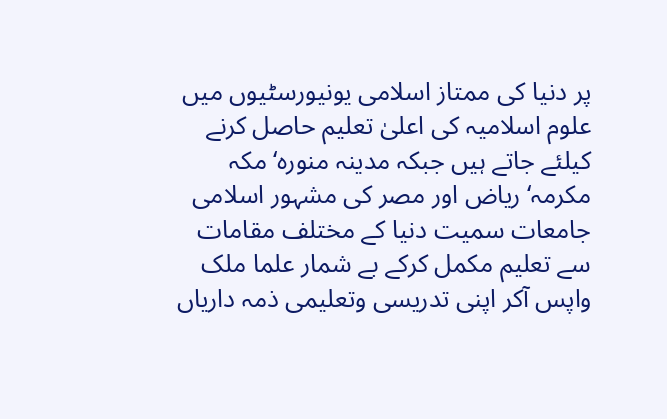پر دنیا کی ممتاز اسلامی یونیورسٹیوں میں علوم اسلامیہ کی اعلیٰ تعلیم حاصل کرنے کیلئے جاتے ہیں جبکہ مدینہ منورہ‘ مکہ مکرمہ‘ ریاض اور مصر کی مشہور اسلامی جامعات سمیت دنیا کے مختلف مقامات سے تعلیم مکمل کرکے بے شمار علما ملک واپس آکر اپنی تدریسی وتعلیمی ذمہ داریاں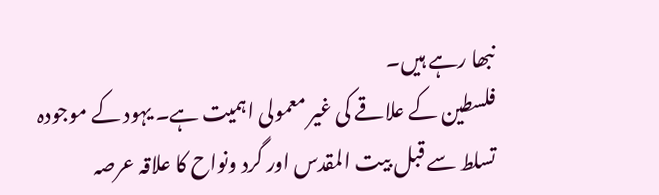نبھا رہے ہیں۔
فلسطین کے علاقے کی غیر معمولی اہمیت ہے۔ یہود کے موجودہ تسلط سے قبل بیت المقدس اور گرد ونواح کا علاقہ عرصہ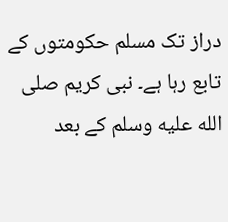دراز تک مسلم حکومتوں کے تابع رہا ہے۔ نبی کریم صلى الله عليه وسلم کے بعد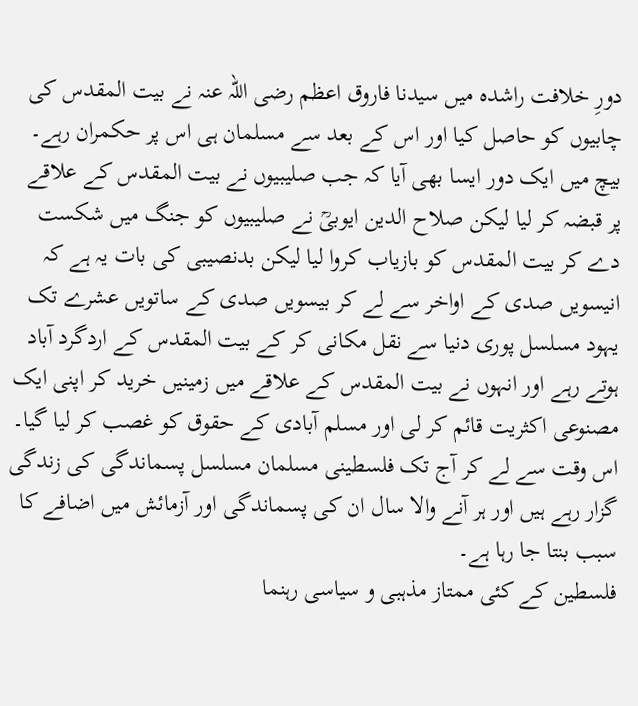دورِ خلافت راشدہ میں سیدنا فاروق اعظم رضی اللہ عنہ نے بیت المقدس کی چابیوں کو حاصل کیا اور اس کے بعد سے مسلمان ہی اس پر حکمران رہے۔ بیچ میں ایک دور ایسا بھی آیا کہ جب صلیبیوں نے بیت المقدس کے علاقے پر قبضہ کر لیا لیکن صلاح الدین ایوبیؒ نے صلیبیوں کو جنگ میں شکست دے کر بیت المقدس کو بازیاب کروا لیا لیکن بدنصیبی کی بات یہ ہے کہ انیسویں صدی کے اواخر سے لے کر بیسویں صدی کے ساتویں عشرے تک یہود مسلسل پوری دنیا سے نقل مکانی کر کے بیت المقدس کے اردگرد آباد ہوتے رہے اور انہوں نے بیت المقدس کے علاقے میں زمینیں خرید کر اپنی ایک مصنوعی اکثریت قائم کر لی اور مسلم آبادی کے حقوق کو غصب کر لیا گیا۔ اس وقت سے لے کر آج تک فلسطینی مسلمان مسلسل پسماندگی کی زندگی گزار رہے ہیں اور ہر آنے والا سال ان کی پسماندگی اور آزمائش میں اضافے کا سبب بنتا جا رہا ہے۔
فلسطین کے کئی ممتاز مذہبی و سیاسی رہنما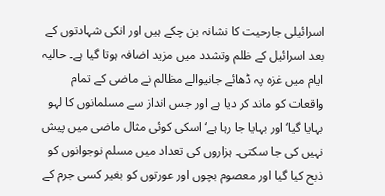اسرائیلی جارحیت کا نشانہ بن چکے ہیں اور انکی شہادتوں کے بعد اسرائیل کے ظلم وتشدد میں مزید اضافہ ہوتا گیا ہے۔ حالیہ ایام میں غزہ پہ ڈھائے جانیوالے مظالم نے ماضی کے تمام واقعات کو ماند کر دیا ہے اور جس انداز سے مسلمانوں کا لہو بہایا گیا‘ اور بہایا جا رہا ہے‘ اسکی کوئی مثال ماضی میں پیش نہیں کی جا سکتی۔ ہزاروں کی تعداد میں مسلم نوجوانوں کو ذبح کیا گیا اور معصوم بچوں اور عورتوں کو بغیر کسی جرم کے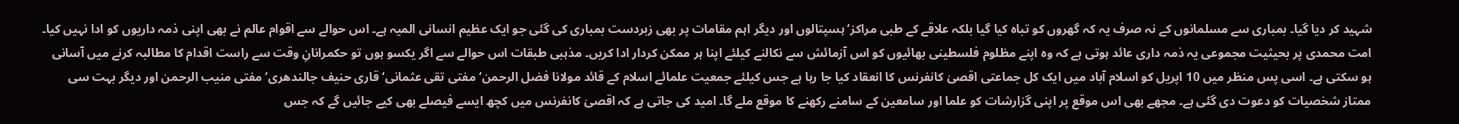شہید کر دیا گیا۔ بمباری سے مسلمانوں کے نہ صرف یہ کہ گھروں کو تباہ کیا گیا بلکہ علاقے کے طبی مراکز‘ ہسپتالوں اور دیگر اہم مقامات پر بھی زبردست بمباری کی گئی جو ایک عظیم انسانی المیہ ہے۔ اس حوالے سے اقوام عالم نے بھی اپنی ذمہ داریوں کو ادا نہیں کیا۔ امت محمدی پر بحیثیت مجموعی یہ ذمہ داری عائد ہوتی ہے کہ وہ اپنے مظلوم فلسطینی بھائیوں کو اس آزمائش سے نکالنے کیلئے اپنا ہر ممکن کردار ادا کریں۔ مذہبی طبقات اس حوالے سے اگر یکسو ہوں تو حکمرانانِ وقت سے راست اقدام کا مطالبہ کرنے میں آسانی ہو سکتی ہے۔ اسی پس منظر میں 10 اپریل کو اسلام آباد میں ایک کل جماعتی اقصیٰ کانفرنس کا انعقاد کیا جا رہا ہے جس کیلئے جمعیت علمائے اسلام کے قائد مولانا فضل الرحمن‘ مفتی تقی عثمانی‘ قاری حنیف جالندھری‘ مفتی منیب الرحمن اور دیگر بہت سی ممتاز شخصیات کو دعوت دی گئی ہے۔ مجھے بھی اس موقع پر اپنی گزارشات کو علما اور سامعین کے سامنے رکھنے کا موقع ملے گا۔ امید کی جاتی ہے کہ اقصیٰ کانفرنس میں کچھ ایسے فیصلے بھی کیے جائیں گے کہ جس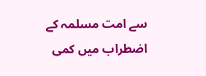سے امت مسلمہ کے اضطراب میں کمی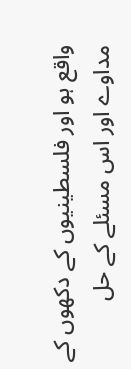واقع ہو اور فلسطینیوں کے دکھوں کے مداوے اور اس مسئلے کے حل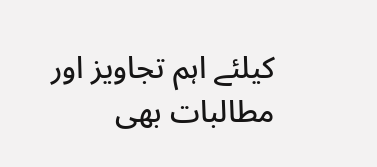کیلئے اہم تجاویز اور مطالبات بھی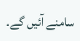سامنے آئیں گے۔